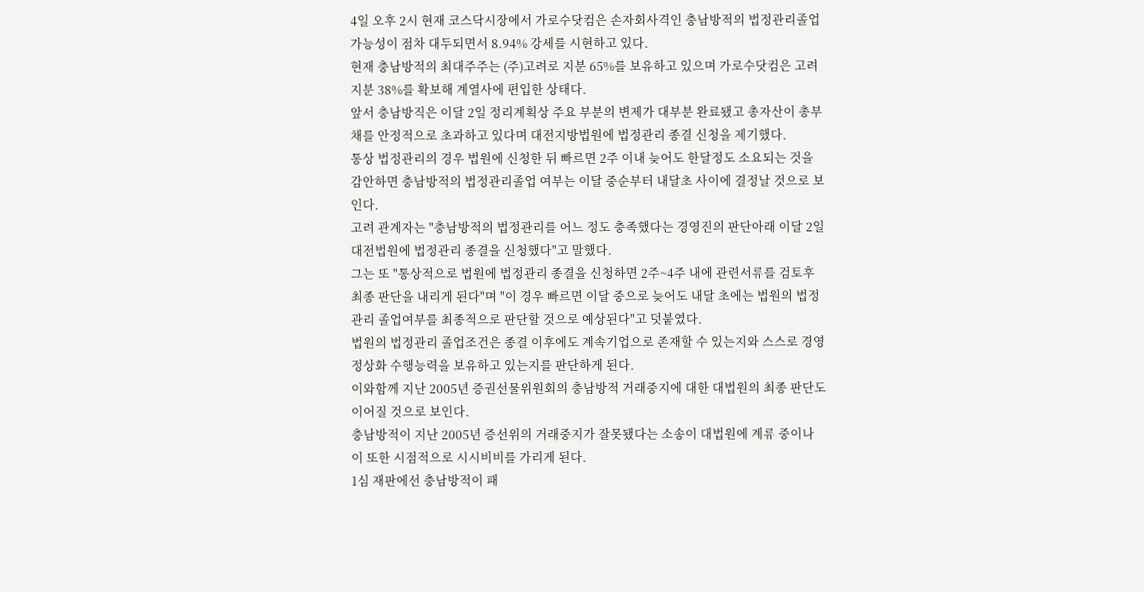4일 오후 2시 현재 코스닥시장에서 가로수닷컴은 손자회사격인 충남방적의 법정관리졸업 가능성이 점차 대두되면서 8.94% 강세를 시현하고 있다.
현재 충남방적의 최대주주는 (주)고려로 지분 65%를 보유하고 있으며 가로수닷컴은 고려 지분 38%를 확보해 계열사에 편입한 상태다.
앞서 충남방직은 이달 2일 정리계획상 주요 부분의 변제가 대부분 완료됐고 총자산이 총부채를 안정적으로 초과하고 있다며 대전지방법원에 법정관리 종결 신청을 제기했다.
통상 법정관리의 경우 법원에 신청한 뒤 빠르면 2주 이내 늦어도 한달정도 소요되는 것을 감안하면 충남방적의 법정관리졸업 여부는 이달 중순부터 내달초 사이에 결정날 것으로 보인다.
고려 관계자는 "충남방적의 법정관리를 어느 정도 충족했다는 경영진의 판단아래 이달 2일 대전법원에 법정관리 종결을 신청했다"고 말했다.
그는 또 "통상적으로 법원에 법정관리 종결을 신청하면 2주~4주 내에 관련서류를 검토후 최종 판단을 내리게 된다"며 "이 경우 빠르면 이달 중으로 늦어도 내달 초에는 법원의 법정관리 졸업여부를 최종적으로 판단할 것으로 예상된다"고 덧붙였다.
법원의 법정관리 졸업조건은 종결 이후에도 계속기업으로 존재할 수 있는지와 스스로 경영정상화 수행능력을 보유하고 있는지를 판단하게 된다.
이와함께 지난 2005년 증권선물위원회의 충남방적 거래중지에 대한 대법원의 최종 판단도 이어질 것으로 보인다.
충남방적이 지난 2005년 증선위의 거래중지가 잘못됐다는 소송이 대법원에 계류 중이나 이 또한 시점적으로 시시비비를 가리게 된다.
1심 재판에선 충남방적이 패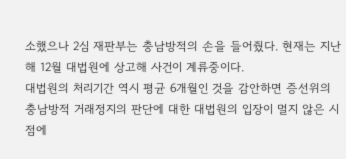소했으나 2심 재판부는 충남방적의 손을 들어줬다. 현재는 지난해 12월 대법원에 상고해 사건이 계류중이다.
대법원의 처리기간 역시 평균 6개월인 것을 감안하면 증선위의 충남방적 거래정지의 판단에 대한 대법원의 입장이 멀지 않은 시점에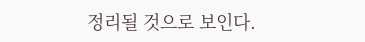정리될 것으로 보인다.